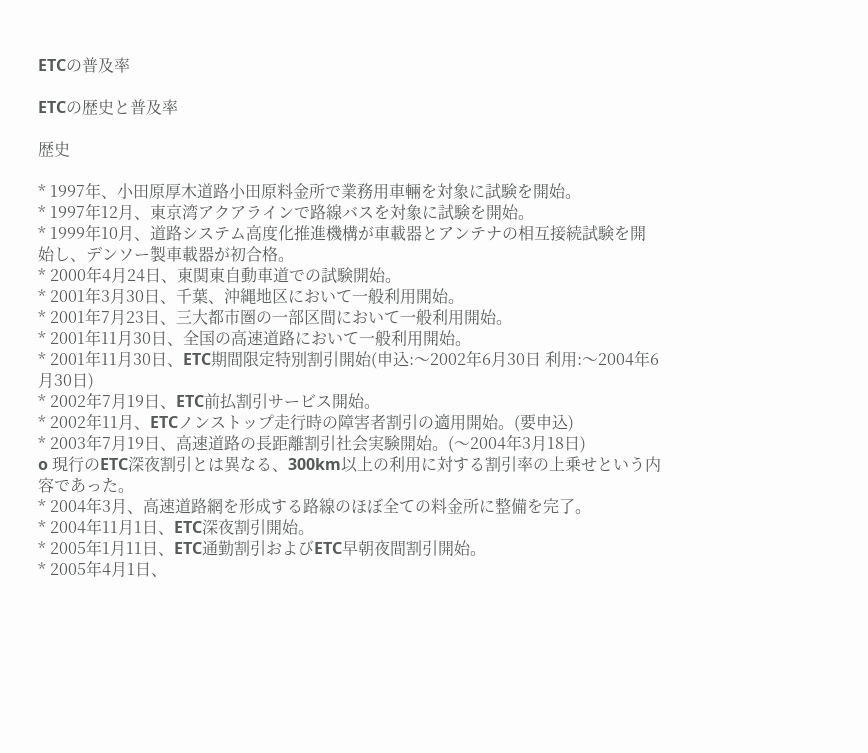ETCの普及率

ETCの歴史と普及率

歴史

* 1997年、小田原厚木道路小田原料金所で業務用車輛を対象に試験を開始。
* 1997年12月、東京湾アクアラインで路線バスを対象に試験を開始。
* 1999年10月、道路システム高度化推進機構が車載器とアンテナの相互接続試験を開始し、デンソー製車載器が初合格。
* 2000年4月24日、東関東自動車道での試験開始。
* 2001年3月30日、千葉、沖縄地区において一般利用開始。
* 2001年7月23日、三大都市圏の一部区間において一般利用開始。
* 2001年11月30日、全国の高速道路において一般利用開始。
* 2001年11月30日、ETC期間限定特別割引開始(申込:〜2002年6月30日 利用:〜2004年6月30日)
* 2002年7月19日、ETC前払割引サービス開始。
* 2002年11月、ETCノンストップ走行時の障害者割引の適用開始。(要申込)
* 2003年7月19日、高速道路の長距離割引社会実験開始。(〜2004年3月18日)
o 現行のETC深夜割引とは異なる、300km以上の利用に対する割引率の上乗せという内容であった。
* 2004年3月、高速道路網を形成する路線のほぼ全ての料金所に整備を完了。
* 2004年11月1日、ETC深夜割引開始。
* 2005年1月11日、ETC通勤割引およびETC早朝夜間割引開始。
* 2005年4月1日、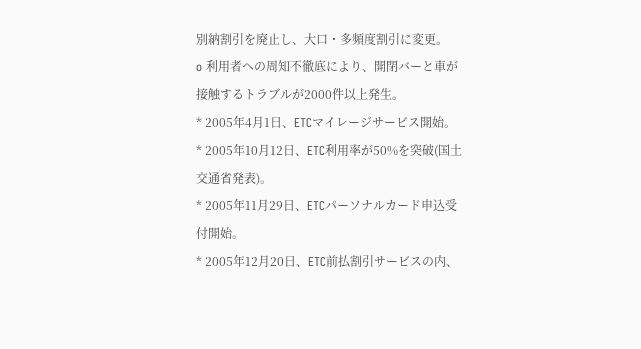別納割引を廃止し、大口・多頻度割引に変更。
o 利用者への周知不徹底により、開閉バーと車が接触するトラブルが2000件以上発生。
* 2005年4月1日、ETCマイレージサービス開始。
* 2005年10月12日、ETC利用率が50%を突破(国土交通省発表)。
* 2005年11月29日、ETCパーソナルカード申込受付開始。
* 2005年12月20日、ETC前払割引サービスの内、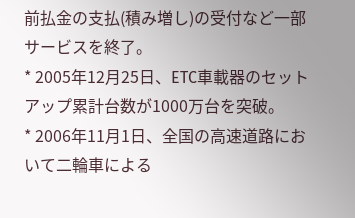前払金の支払(積み増し)の受付など一部サービスを終了。
* 2005年12月25日、ETC車載器のセットアップ累計台数が1000万台を突破。
* 2006年11月1日、全国の高速道路において二輪車による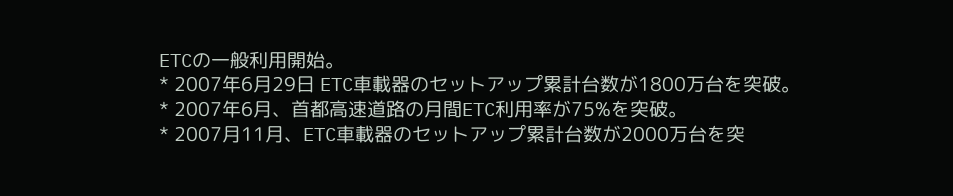ETCの一般利用開始。
* 2007年6月29日 ETC車載器のセットアップ累計台数が1800万台を突破。
* 2007年6月、首都高速道路の月間ETC利用率が75%を突破。
* 2007月11月、ETC車載器のセットアップ累計台数が2000万台を突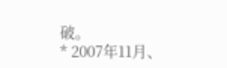破。
* 2007年11月、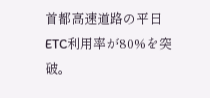首都高速道路の平日ETC利用率が80%を突破。